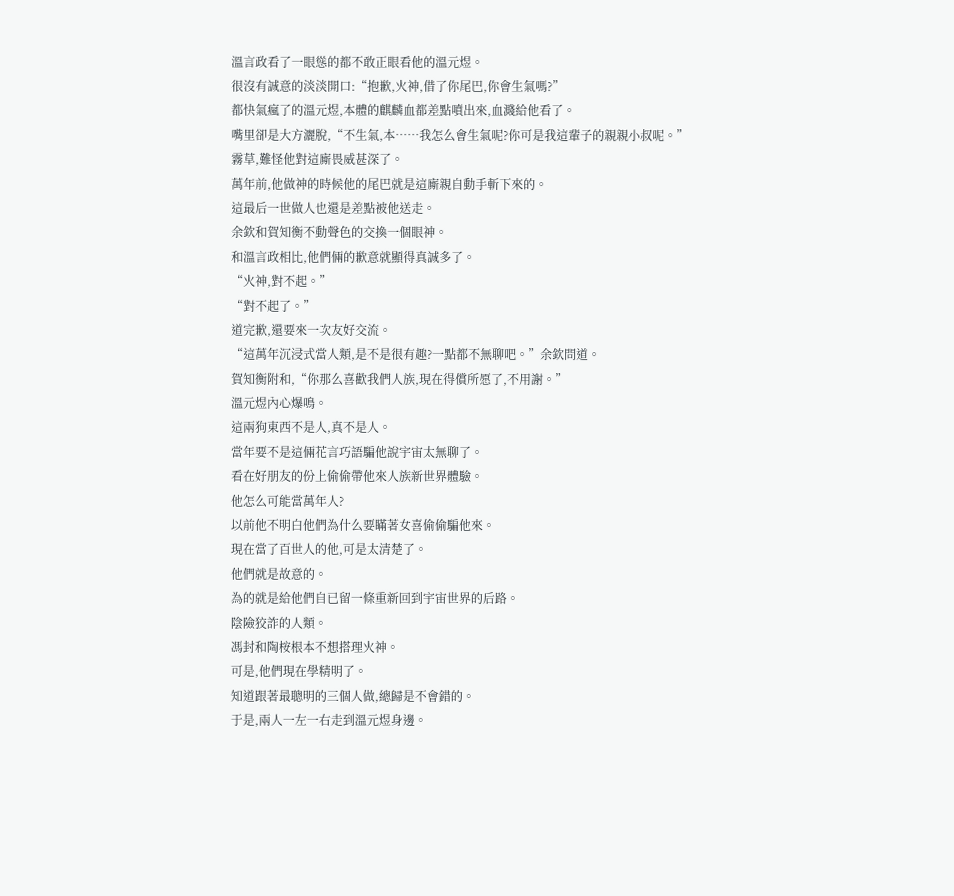溫言政看了一眼慫的都不敢正眼看他的溫元煜。
很沒有誠意的淡淡開口:“抱歉,火神,借了你尾巴,你會生氣嗎?”
都快氣瘋了的溫元煜,本體的麒麟血都差點噴出來,血濺給他看了。
嘴里卻是大方灑脫,“不生氣,本……我怎么會生氣呢?你可是我這輩子的親親小叔呢。”
霧草,難怪他對這廝畏威甚深了。
萬年前,他做神的時候他的尾巴就是這廝親自動手斬下來的。
這最后一世做人也還是差點被他送走。
余欽和賀知衡不動聲色的交換一個眼神。
和溫言政相比,他們倆的歉意就顯得真誠多了。
“火神,對不起。”
“對不起了。”
道完歉,還要來一次友好交流。
“這萬年沉浸式當人類,是不是很有趣?一點都不無聊吧。”余欽問道。
賀知衡附和,“你那么喜歡我們人族,現在得償所愿了,不用謝。”
溫元煜內心爆鳴。
這兩狗東西不是人,真不是人。
當年要不是這倆花言巧語騙他說宇宙太無聊了。
看在好朋友的份上偷偷帶他來人族新世界體驗。
他怎么可能當萬年人?
以前他不明白他們為什么要瞞著女喜偷偷騙他來。
現在當了百世人的他,可是太清楚了。
他們就是故意的。
為的就是給他們自已留一條重新回到宇宙世界的后路。
陰險狡詐的人類。
馮封和陶桉根本不想搭理火神。
可是,他們現在學精明了。
知道跟著最聰明的三個人做,總歸是不會錯的。
于是,兩人一左一右走到溫元煜身邊。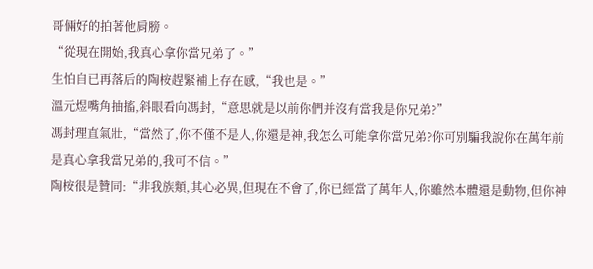哥倆好的拍著他肩膀。
“從現在開始,我真心拿你當兄弟了。”
生怕自已再落后的陶桉趕緊補上存在感,“我也是。”
溫元煜嘴角抽搐,斜眼看向馮封,“意思就是以前你們并沒有當我是你兄弟?”
馮封理直氣壯,“當然了,你不僅不是人,你還是神,我怎么可能拿你當兄弟?你可別騙我說你在萬年前是真心拿我當兄弟的,我可不信。”
陶桉很是贊同:“非我族類,其心必異,但現在不會了,你已經當了萬年人,你雖然本體還是動物,但你神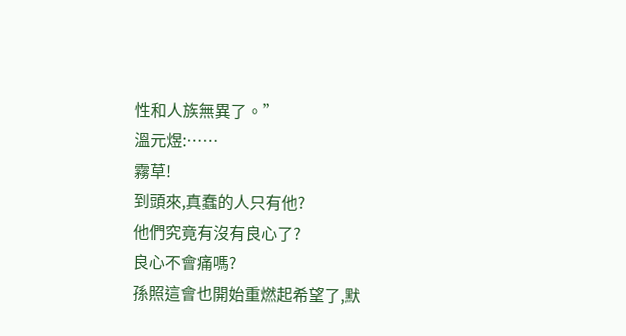性和人族無異了。”
溫元煜:……
霧草!
到頭來,真蠢的人只有他?
他們究竟有沒有良心了?
良心不會痛嗎?
孫照這會也開始重燃起希望了,默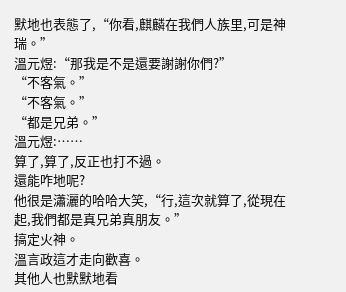默地也表態了,“你看,麒麟在我們人族里,可是神瑞。”
溫元煜:“那我是不是還要謝謝你們?”
“不客氣。”
“不客氣。”
“都是兄弟。”
溫元煜:……
算了,算了,反正也打不過。
還能咋地呢?
他很是瀟灑的哈哈大笑,“行,這次就算了,從現在起,我們都是真兄弟真朋友。”
搞定火神。
溫言政這才走向歡喜。
其他人也默默地看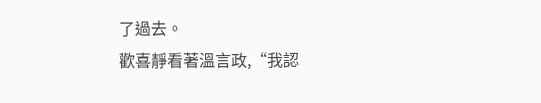了過去。
歡喜靜看著溫言政,“我認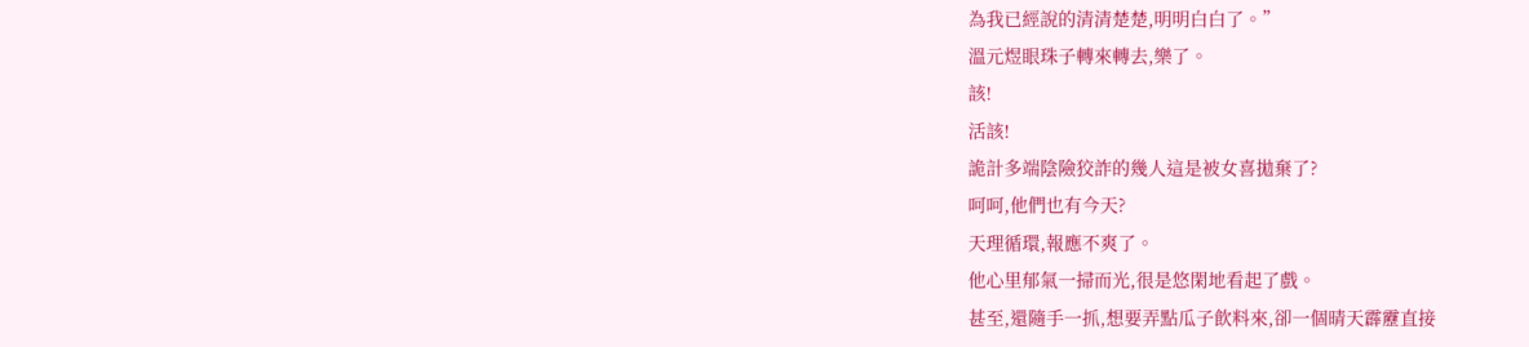為我已經說的清清楚楚,明明白白了。”
溫元煜眼珠子轉來轉去,樂了。
該!
活該!
詭計多端陰險狡詐的幾人這是被女喜拋棄了?
呵呵,他們也有今天?
天理循環,報應不爽了。
他心里郁氣一掃而光,很是悠閑地看起了戲。
甚至,還隨手一抓,想要弄點瓜子飲料來,卻一個晴天霹靂直接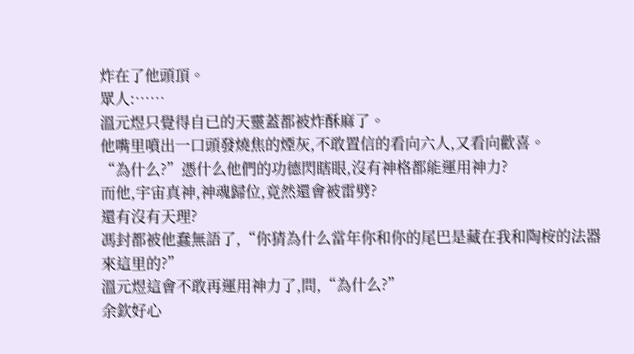炸在了他頭頂。
眾人:……
溫元煜只覺得自已的天靈蓋都被炸酥麻了。
他嘴里噴出一口頭發燒焦的煙灰,不敢置信的看向六人,又看向歡喜。
“為什么?”憑什么他們的功德閃瞎眼,沒有神格都能運用神力?
而他,宇宙真神,神魂歸位,竟然還會被雷劈?
還有沒有天理?
馮封都被他蠢無語了,“你猜為什么當年你和你的尾巴是藏在我和陶桉的法器來這里的?”
溫元煜這會不敢再運用神力了,問,“為什么?”
余欽好心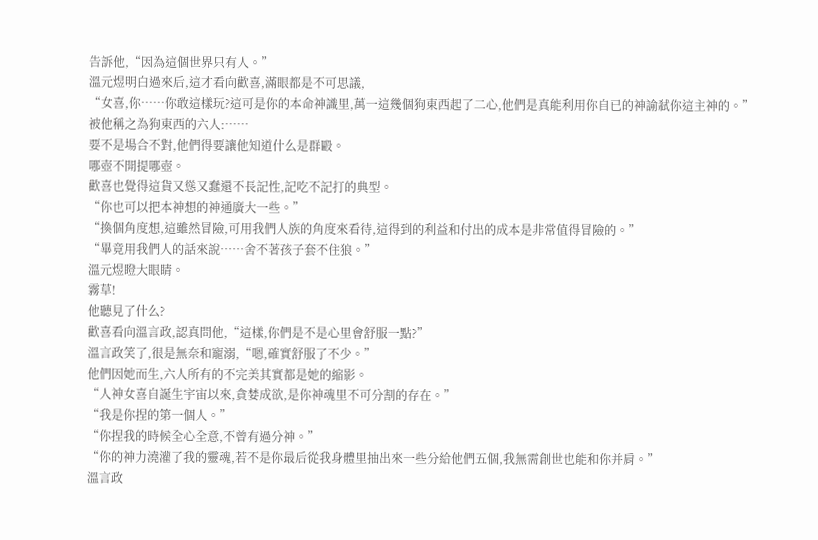告訴他,“因為這個世界只有人。”
溫元煜明白過來后,這才看向歡喜,滿眼都是不可思議,
“女喜,你……你敢這樣玩?這可是你的本命神識里,萬一這幾個狗東西起了二心,他們是真能利用你自已的神諭弒你這主神的。”
被他稱之為狗東西的六人:……
要不是場合不對,他們得要讓他知道什么是群毆。
哪壺不開提哪壺。
歡喜也覺得這貨又慫又蠢還不長記性,記吃不記打的典型。
“你也可以把本神想的神通廣大一些。”
“換個角度想,這雖然冒險,可用我們人族的角度來看待,這得到的利益和付出的成本是非常值得冒險的。”
“畢竟用我們人的話來說……舍不著孩子套不住狼。”
溫元煜瞪大眼睛。
霧草!
他聽見了什么?
歡喜看向溫言政,認真問他,“這樣,你們是不是心里會舒服一點?”
溫言政笑了,很是無奈和寵溺,“嗯,確實舒服了不少。”
他們因她而生,六人所有的不完美其實都是她的縮影。
“人神女喜自誕生宇宙以來,貪婪成欲,是你神魂里不可分割的存在。”
“我是你捏的第一個人。”
“你捏我的時候全心全意,不曾有過分神。”
“你的神力澆灌了我的靈魂,若不是你最后從我身體里抽出來一些分給他們五個,我無需創世也能和你并肩。”
溫言政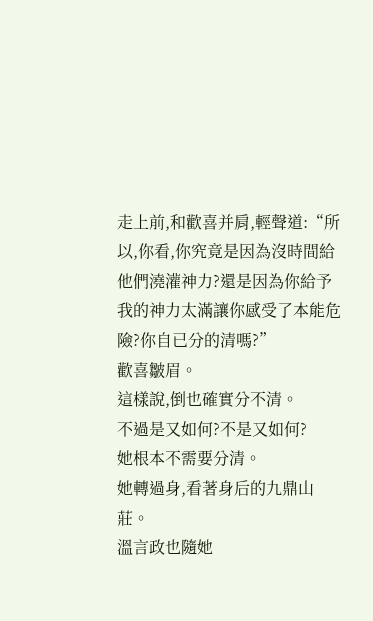走上前,和歡喜并肩,輕聲道:“所以,你看,你究竟是因為沒時間給他們澆灌神力?還是因為你給予我的神力太滿讓你感受了本能危險?你自已分的清嗎?”
歡喜皺眉。
這樣說,倒也確實分不清。
不過是又如何?不是又如何?
她根本不需要分清。
她轉過身,看著身后的九鼎山莊。
溫言政也隨她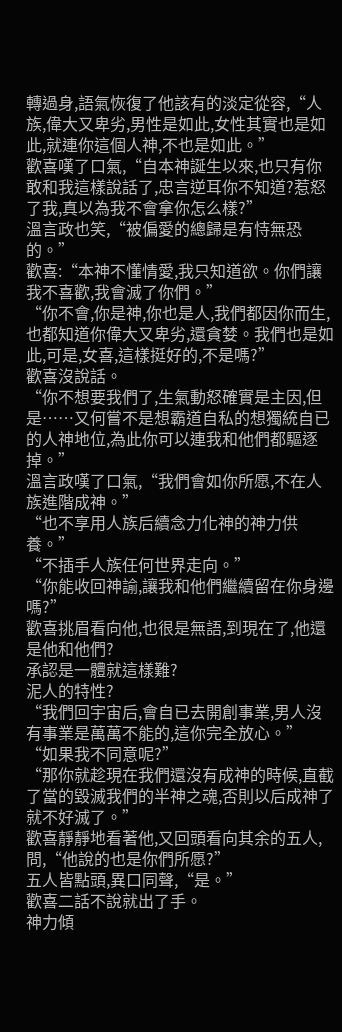轉過身,語氣恢復了他該有的淡定從容,“人族,偉大又卑劣,男性是如此,女性其實也是如此,就連你這個人神,不也是如此。”
歡喜嘆了口氣,“自本神誕生以來,也只有你敢和我這樣說話了,忠言逆耳你不知道?惹怒了我,真以為我不會拿你怎么樣?”
溫言政也笑,“被偏愛的總歸是有恃無恐的。”
歡喜:“本神不懂情愛,我只知道欲。你們讓我不喜歡,我會滅了你們。”
“你不會,你是神,你也是人,我們都因你而生,也都知道你偉大又卑劣,還貪婪。我們也是如此,可是,女喜,這樣挺好的,不是嗎?”
歡喜沒說話。
“你不想要我們了,生氣動怒確實是主因,但是……又何嘗不是想霸道自私的想獨統自已的人神地位,為此你可以連我和他們都驅逐掉。”
溫言政嘆了口氣,“我們會如你所愿,不在人族進階成神。”
“也不享用人族后續念力化神的神力供養。”
“不插手人族任何世界走向。”
“你能收回神諭,讓我和他們繼續留在你身邊嗎?”
歡喜挑眉看向他,也很是無語,到現在了,他還是他和他們?
承認是一體就這樣難?
泥人的特性?
“我們回宇宙后,會自已去開創事業,男人沒有事業是萬萬不能的,這你完全放心。”
“如果我不同意呢?”
“那你就趁現在我們還沒有成神的時候,直截了當的毀滅我們的半神之魂,否則以后成神了就不好滅了。”
歡喜靜靜地看著他,又回頭看向其余的五人,問,“他說的也是你們所愿?”
五人皆點頭,異口同聲,“是。”
歡喜二話不說就出了手。
神力傾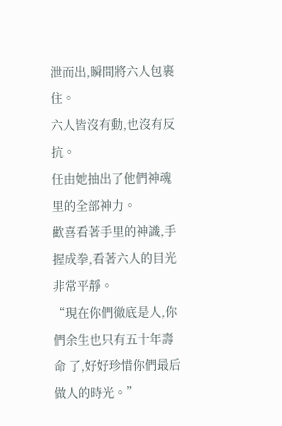泄而出,瞬間將六人包裹住。
六人皆沒有動,也沒有反抗。
任由她抽出了他們神魂里的全部神力。
歡喜看著手里的神識,手握成拳,看著六人的目光非常平靜。
“現在你們徹底是人,你們余生也只有五十年壽命 了,好好珍惜你們最后做人的時光。”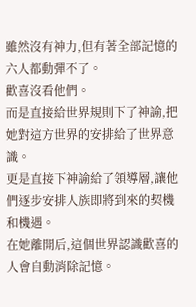雖然沒有神力,但有著全部記憶的六人都動彈不了。
歡喜沒看他們。
而是直接給世界規則下了神諭,把她對這方世界的安排給了世界意識。
更是直接下神諭給了領導層,讓他們逐步安排人族即將到來的契機和機遇。
在她離開后,這個世界認識歡喜的人會自動消除記憶。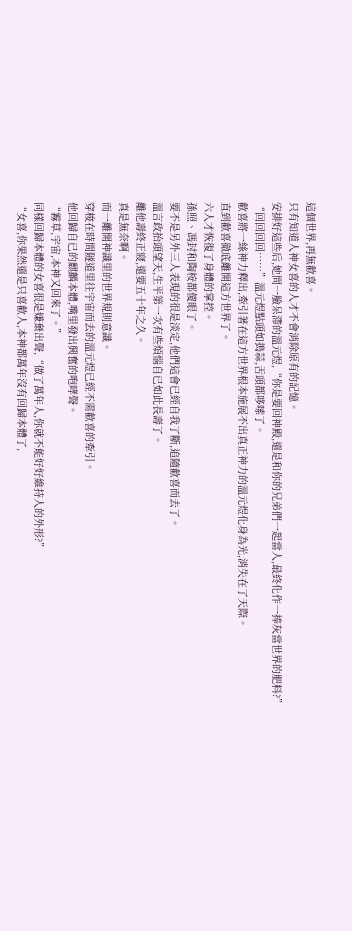這個世界,再無歡喜。
只有知道人神女喜的人才不會消除原有的記憶。
安排好這些后,她問一臉呆滯的溫元煜,“你是要回神殿,還是和你的兄弟們一起當人,最終化作一捧灰當世界的肥料?”
“回回回回……”溫元煜點頭如搗蒜,舌頭都哆嗦了。
歡喜將一絲神力釋出,牽引著在這方世界根本施展不出真正神力的溫元煜化身為光,消失在了天際。
直到歡喜徹底離開這方世界了。
六人才恢復了身體的掌控。
孫照、馮封和陶桉都傻眼了。
要不是另外三人表現的很是淡定,他們這會已經自我了斷,追隨歡喜而去了。
溫言政抬頭望天,生平第一次有些煩惱自已如此長壽了。
離他壽終正寢,還要五十年之久。
真是無奈啊。
而一離開神識里的世界規則意識。
穿梭在時間隧道里往宇宙而去的溫元煜已經不需歡喜的牽引。
他回歸自已的麒麟本體,嘴里發出興奮的咆哮聲。
“霧草,宇宙,本神又回來了。”
同樣回歸本體的女喜很是嫌棄出聲,“做了萬年人,你就不能好好維持人的外形?”
“女喜,你果然還是只喜歡人,本神都萬年沒有回歸本體了,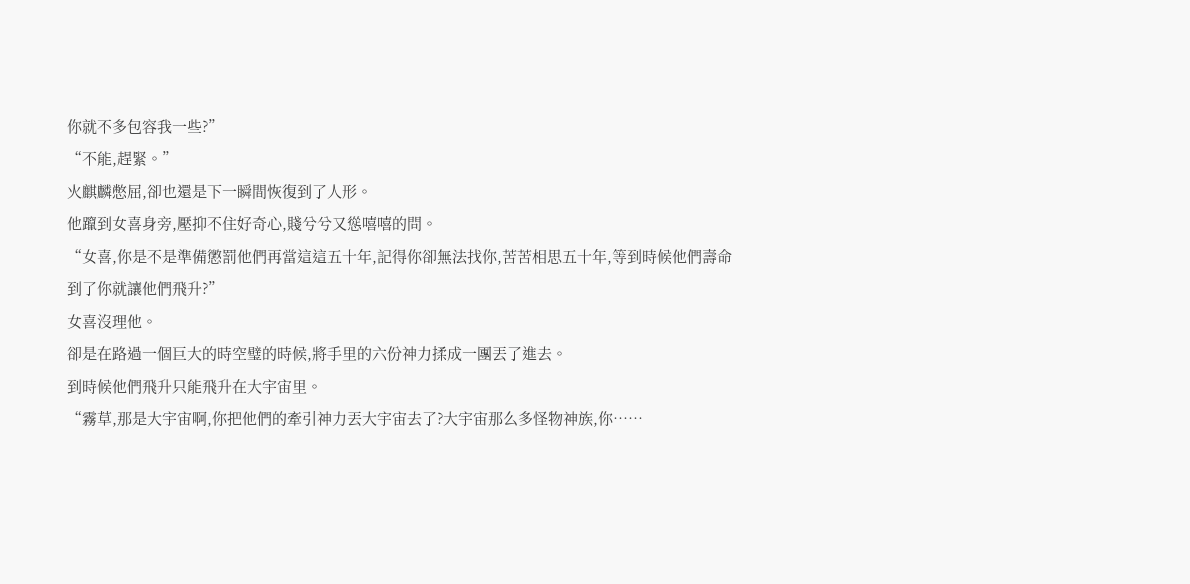你就不多包容我一些?”
“不能,趕緊。”
火麒麟憋屈,卻也還是下一瞬間恢復到了人形。
他躥到女喜身旁,壓抑不住好奇心,賤兮兮又慫嘻嘻的問。
“女喜,你是不是準備懲罰他們再當這這五十年,記得你卻無法找你,苦苦相思五十年,等到時候他們壽命到了你就讓他們飛升?”
女喜沒理他。
卻是在路過一個巨大的時空璧的時候,將手里的六份神力揉成一團丟了進去。
到時候他們飛升只能飛升在大宇宙里。
“霧草,那是大宇宙啊,你把他們的牽引神力丟大宇宙去了?大宇宙那么多怪物神族,你……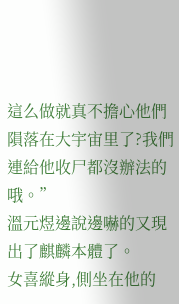這么做就真不擔心他們隕落在大宇宙里了?我們連給他收尸都沒辦法的哦。”
溫元煜邊說邊嚇的又現出了麒麟本體了。
女喜縱身,側坐在他的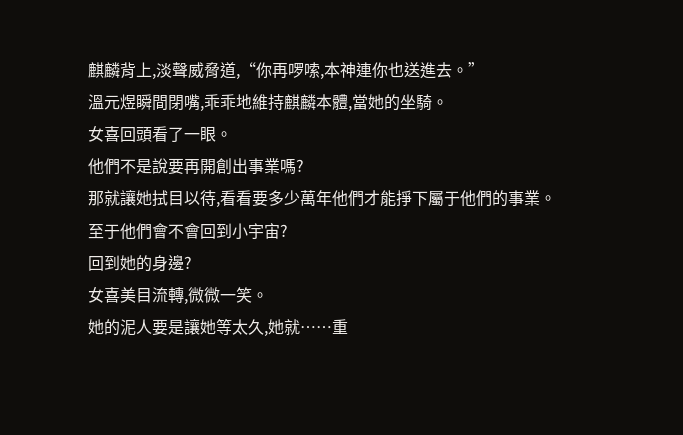麒麟背上,淡聲威脅道,“你再啰嗦,本神連你也送進去。”
溫元煜瞬間閉嘴,乖乖地維持麒麟本體,當她的坐騎。
女喜回頭看了一眼。
他們不是說要再開創出事業嗎?
那就讓她拭目以待,看看要多少萬年他們才能掙下屬于他們的事業。
至于他們會不會回到小宇宙?
回到她的身邊?
女喜美目流轉,微微一笑。
她的泥人要是讓她等太久,她就……重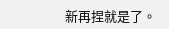新再捏就是了。